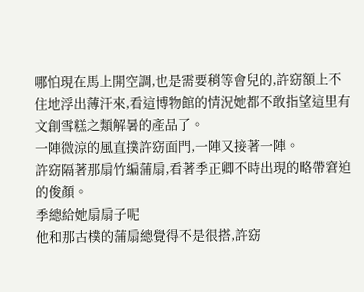哪怕現在馬上開空調,也是需要稍等會兒的,許窈額上不住地浮出薄汗來,看這博物館的情況她都不敢指望這里有文創雪糕之類解暑的產品了。
一陣微涼的風直撲許窈面門,一陣又接著一陣。
許窈隔著那扇竹編蒲扇,看著季正卿不時出現的略帶窘迫的俊顏。
季總給她扇扇子呢
他和那古樸的蒲扇總覺得不是很搭,許窈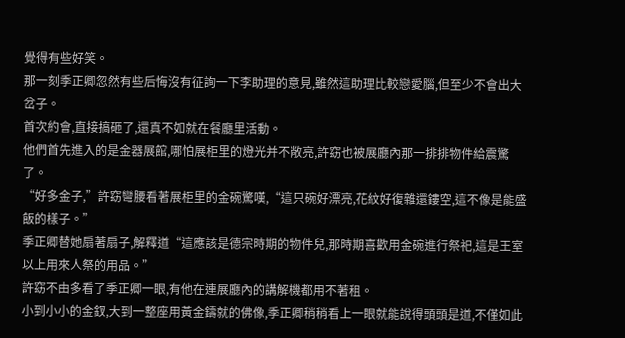覺得有些好笑。
那一刻季正卿忽然有些后悔沒有征詢一下李助理的意見,雖然這助理比較戀愛腦,但至少不會出大岔子。
首次約會,直接搞砸了,還真不如就在餐廳里活動。
他們首先進入的是金器展館,哪怕展柜里的燈光并不敞亮,許窈也被展廳內那一排排物件給震驚了。
“好多金子,”許窈彎腰看著展柜里的金碗驚嘆,“這只碗好漂亮,花紋好復雜還鏤空,這不像是能盛飯的樣子。”
季正卿替她扇著扇子,解釋道“這應該是德宗時期的物件兒,那時期喜歡用金碗進行祭祀,這是王室以上用來人祭的用品。”
許窈不由多看了季正卿一眼,有他在連展廳內的講解機都用不著租。
小到小小的金釵,大到一整座用黃金鑄就的佛像,季正卿稍稍看上一眼就能說得頭頭是道,不僅如此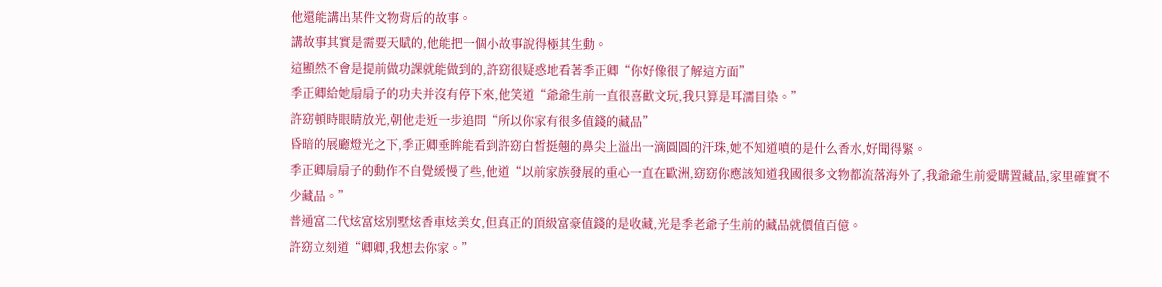他還能講出某件文物背后的故事。
講故事其實是需要天賦的,他能把一個小故事說得極其生動。
這顯然不會是提前做功課就能做到的,許窈很疑惑地看著季正卿“你好像很了解這方面”
季正卿給她扇扇子的功夫并沒有停下來,他笑道“爺爺生前一直很喜歡文玩,我只算是耳濡目染。”
許窈頓時眼睛放光,朝他走近一步追問“所以你家有很多值錢的藏品”
昏暗的展廳燈光之下,季正卿垂眸能看到許窈白皙挺翹的鼻尖上溢出一滴圓圓的汗珠,她不知道噴的是什么香水,好聞得緊。
季正卿扇扇子的動作不自覺緩慢了些,他道“以前家族發展的重心一直在歐洲,窈窈你應該知道我國很多文物都流落海外了,我爺爺生前愛購置藏品,家里確實不少藏品。”
普通富二代炫富炫別墅炫香車炫美女,但真正的頂級富豪值錢的是收藏,光是季老爺子生前的藏品就價值百億。
許窈立刻道“卿卿,我想去你家。”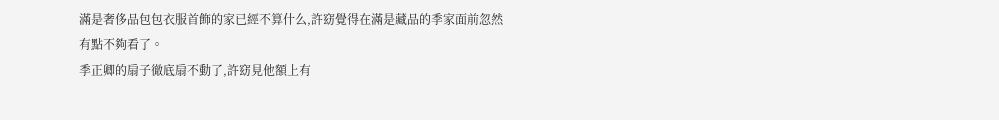滿是奢侈品包包衣服首飾的家已經不算什么,許窈覺得在滿是藏品的季家面前忽然有點不夠看了。
季正卿的扇子徹底扇不動了,許窈見他額上有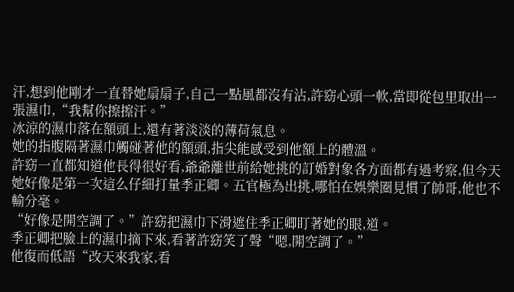汗,想到他剛才一直替她扇扇子,自己一點風都沒有沾,許窈心頭一軟,當即從包里取出一張濕巾,“我幫你擦擦汗。”
冰涼的濕巾落在額頭上,還有著淡淡的薄荷氣息。
她的指腹隔著濕巾觸碰著他的額頭,指尖能感受到他額上的體溫。
許窈一直都知道他長得很好看,爺爺離世前給她挑的訂婚對象各方面都有過考察,但今天她好像是第一次這么仔細打量季正卿。五官極為出挑,哪怕在娛樂圈見慣了帥哥,他也不輸分毫。
“好像是開空調了。”許窈把濕巾下滑遮住季正卿盯著她的眼,道。
季正卿把臉上的濕巾摘下來,看著許窈笑了聲“嗯,開空調了。”
他復而低語“改天來我家,看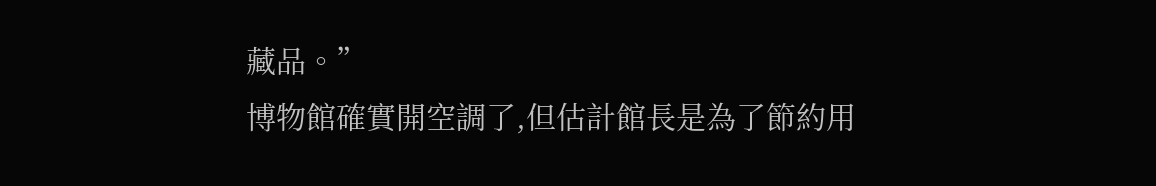藏品。”
博物館確實開空調了,但估計館長是為了節約用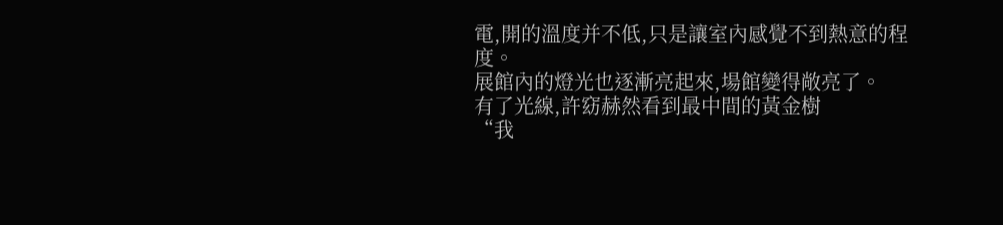電,開的溫度并不低,只是讓室內感覺不到熱意的程度。
展館內的燈光也逐漸亮起來,場館變得敞亮了。
有了光線,許窈赫然看到最中間的黃金樹
“我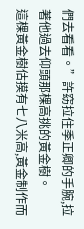們去看看。”許窈拉住季正卿的手腕,拉著他過去仰頭那棵高挑的黃金樹。
這棵黃金樹估摸有七八米高,黃金制作而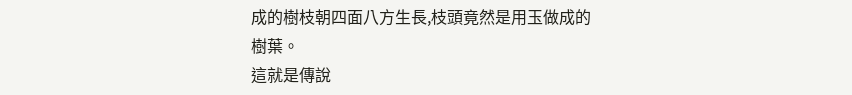成的樹枝朝四面八方生長,枝頭竟然是用玉做成的樹葉。
這就是傳說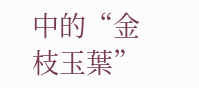中的“金枝玉葉”